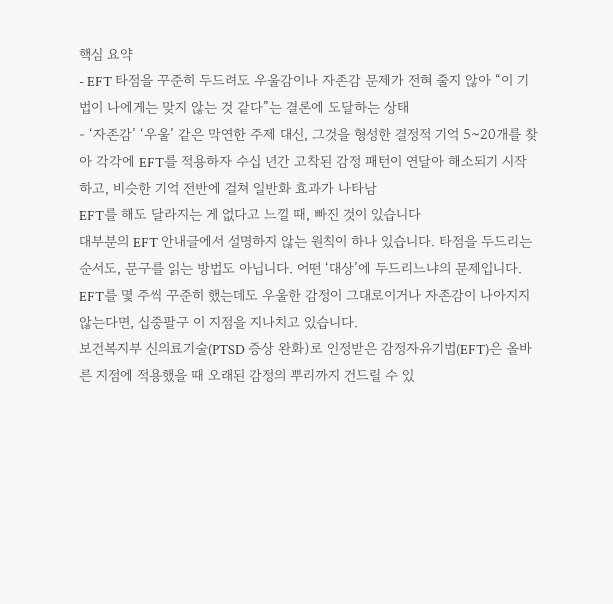핵심 요약
- EFT 타점을 꾸준히 두드려도 우울감이나 자존감 문제가 전혀 줄지 않아 “이 기법이 나에게는 맞지 않는 것 같다”는 결론에 도달하는 상태
- ‘자존감’ ‘우울’ 같은 막연한 주제 대신, 그것을 형성한 결정적 기억 5~20개를 찾아 각각에 EFT를 적용하자 수십 년간 고착된 감정 패턴이 연달아 해소되기 시작하고, 비슷한 기억 전반에 걸쳐 일반화 효과가 나타남
EFT를 해도 달라지는 게 없다고 느낄 때, 빠진 것이 있습니다
대부분의 EFT 안내글에서 설명하지 않는 원칙이 하나 있습니다. 타점을 두드리는 순서도, 문구를 읽는 방법도 아닙니다. 어떤 ‘대상’에 두드리느냐의 문제입니다. EFT를 몇 주씩 꾸준히 했는데도 우울한 감정이 그대로이거나 자존감이 나아지지 않는다면, 십중팔구 이 지점을 지나치고 있습니다.
보건복지부 신의료기술(PTSD 증상 완화)로 인정받은 감정자유기법(EFT)은 올바른 지점에 적용했을 때 오래된 감정의 뿌리까지 건드릴 수 있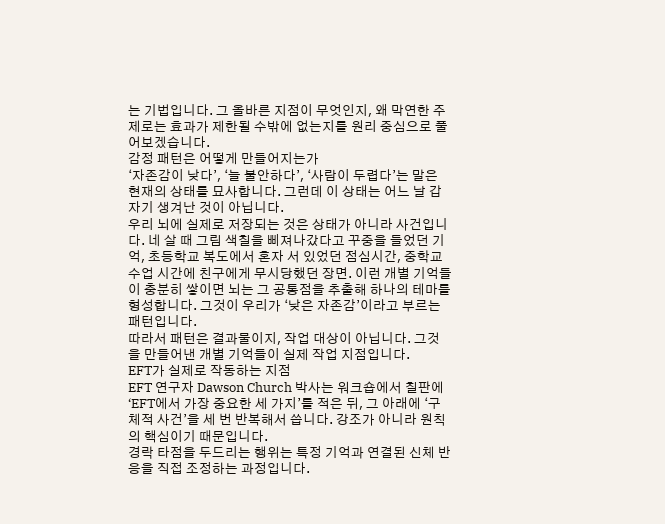는 기법입니다. 그 올바른 지점이 무엇인지, 왜 막연한 주제로는 효과가 제한될 수밖에 없는지를 원리 중심으로 풀어보겠습니다.
감정 패턴은 어떻게 만들어지는가
‘자존감이 낮다’, ‘늘 불안하다’, ‘사람이 두렵다’는 말은 현재의 상태를 묘사합니다. 그런데 이 상태는 어느 날 갑자기 생겨난 것이 아닙니다.
우리 뇌에 실제로 저장되는 것은 상태가 아니라 사건입니다. 네 살 때 그림 색칠을 삐져나갔다고 꾸중을 들었던 기억, 초등학교 복도에서 혼자 서 있었던 점심시간, 중학교 수업 시간에 친구에게 무시당했던 장면. 이런 개별 기억들이 충분히 쌓이면 뇌는 그 공통점을 추출해 하나의 테마를 형성합니다. 그것이 우리가 ‘낮은 자존감’이라고 부르는 패턴입니다.
따라서 패턴은 결과물이지, 작업 대상이 아닙니다. 그것을 만들어낸 개별 기억들이 실제 작업 지점입니다.
EFT가 실제로 작동하는 지점
EFT 연구자 Dawson Church 박사는 워크숍에서 칠판에 ‘EFT에서 가장 중요한 세 가지’를 적은 뒤, 그 아래에 ‘구체적 사건’을 세 번 반복해서 씁니다. 강조가 아니라 원칙의 핵심이기 때문입니다.
경락 타점을 두드리는 행위는 특정 기억과 연결된 신체 반응을 직접 조정하는 과정입니다.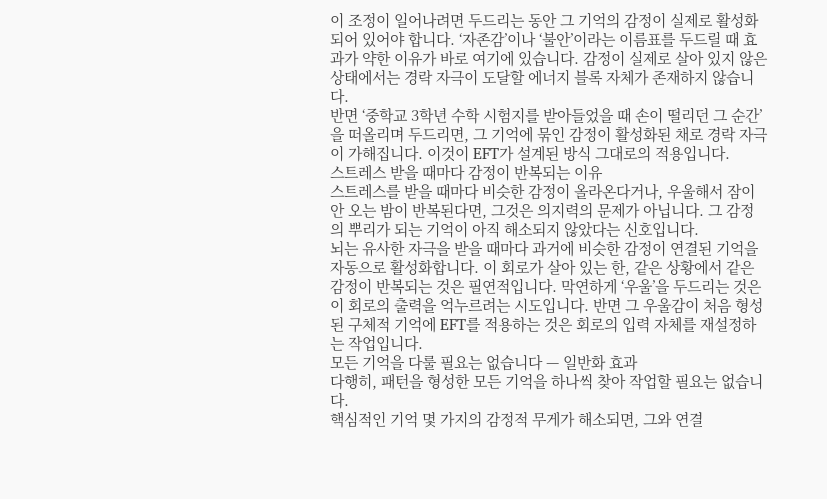이 조정이 일어나려면 두드리는 동안 그 기억의 감정이 실제로 활성화되어 있어야 합니다. ‘자존감’이나 ‘불안’이라는 이름표를 두드릴 때 효과가 약한 이유가 바로 여기에 있습니다. 감정이 실제로 살아 있지 않은 상태에서는 경락 자극이 도달할 에너지 블록 자체가 존재하지 않습니다.
반면 ‘중학교 3학년 수학 시험지를 받아들었을 때 손이 떨리던 그 순간’을 떠올리며 두드리면, 그 기억에 묶인 감정이 활성화된 채로 경락 자극이 가해집니다. 이것이 EFT가 설계된 방식 그대로의 적용입니다.
스트레스 받을 때마다 감정이 반복되는 이유
스트레스를 받을 때마다 비슷한 감정이 올라온다거나, 우울해서 잠이 안 오는 밤이 반복된다면, 그것은 의지력의 문제가 아닙니다. 그 감정의 뿌리가 되는 기억이 아직 해소되지 않았다는 신호입니다.
뇌는 유사한 자극을 받을 때마다 과거에 비슷한 감정이 연결된 기억을 자동으로 활성화합니다. 이 회로가 살아 있는 한, 같은 상황에서 같은 감정이 반복되는 것은 필연적입니다. 막연하게 ‘우울’을 두드리는 것은 이 회로의 출력을 억누르려는 시도입니다. 반면 그 우울감이 처음 형성된 구체적 기억에 EFT를 적용하는 것은 회로의 입력 자체를 재설정하는 작업입니다.
모든 기억을 다룰 필요는 없습니다 — 일반화 효과
다행히, 패턴을 형성한 모든 기억을 하나씩 찾아 작업할 필요는 없습니다.
핵심적인 기억 몇 가지의 감정적 무게가 해소되면, 그와 연결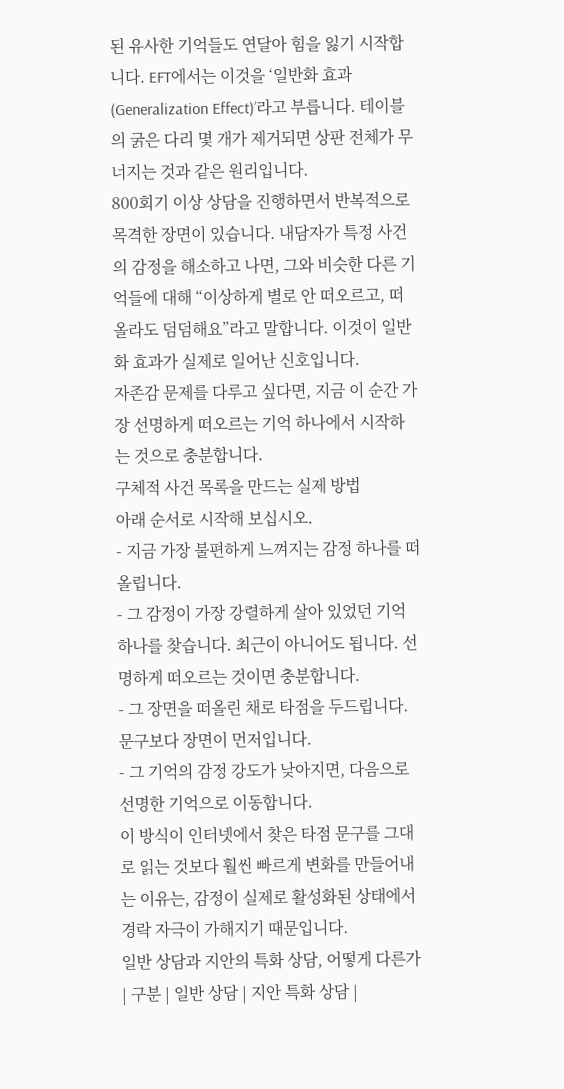된 유사한 기억들도 연달아 힘을 잃기 시작합니다. EFT에서는 이것을 ‘일반화 효과(Generalization Effect)’라고 부릅니다. 테이블의 굵은 다리 몇 개가 제거되면 상판 전체가 무너지는 것과 같은 원리입니다.
800회기 이상 상담을 진행하면서 반복적으로 목격한 장면이 있습니다. 내담자가 특정 사건의 감정을 해소하고 나면, 그와 비슷한 다른 기억들에 대해 “이상하게 별로 안 떠오르고, 떠올라도 덤덤해요”라고 말합니다. 이것이 일반화 효과가 실제로 일어난 신호입니다.
자존감 문제를 다루고 싶다면, 지금 이 순간 가장 선명하게 떠오르는 기억 하나에서 시작하는 것으로 충분합니다.
구체적 사건 목록을 만드는 실제 방법
아래 순서로 시작해 보십시오.
- 지금 가장 불편하게 느껴지는 감정 하나를 떠올립니다.
- 그 감정이 가장 강렬하게 살아 있었던 기억 하나를 찾습니다. 최근이 아니어도 됩니다. 선명하게 떠오르는 것이면 충분합니다.
- 그 장면을 떠올린 채로 타점을 두드립니다. 문구보다 장면이 먼저입니다.
- 그 기억의 감정 강도가 낮아지면, 다음으로 선명한 기억으로 이동합니다.
이 방식이 인터넷에서 찾은 타점 문구를 그대로 읽는 것보다 훨씬 빠르게 변화를 만들어내는 이유는, 감정이 실제로 활성화된 상태에서 경락 자극이 가해지기 때문입니다.
일반 상담과 지안의 특화 상담, 어떻게 다른가
| 구분 | 일반 상담 | 지안 특화 상담 |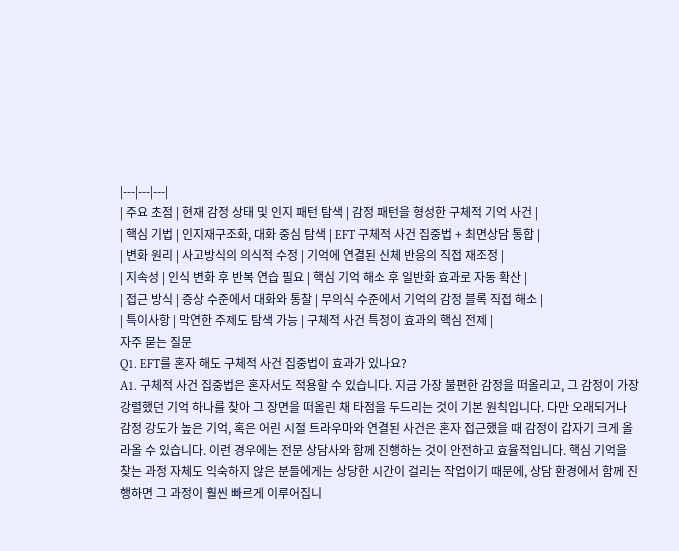|---|---|---|
| 주요 초점 | 현재 감정 상태 및 인지 패턴 탐색 | 감정 패턴을 형성한 구체적 기억 사건 |
| 핵심 기법 | 인지재구조화, 대화 중심 탐색 | EFT 구체적 사건 집중법 + 최면상담 통합 |
| 변화 원리 | 사고방식의 의식적 수정 | 기억에 연결된 신체 반응의 직접 재조정 |
| 지속성 | 인식 변화 후 반복 연습 필요 | 핵심 기억 해소 후 일반화 효과로 자동 확산 |
| 접근 방식 | 증상 수준에서 대화와 통찰 | 무의식 수준에서 기억의 감정 블록 직접 해소 |
| 특이사항 | 막연한 주제도 탐색 가능 | 구체적 사건 특정이 효과의 핵심 전제 |
자주 묻는 질문
Q1. EFT를 혼자 해도 구체적 사건 집중법이 효과가 있나요?
A1. 구체적 사건 집중법은 혼자서도 적용할 수 있습니다. 지금 가장 불편한 감정을 떠올리고, 그 감정이 가장 강렬했던 기억 하나를 찾아 그 장면을 떠올린 채 타점을 두드리는 것이 기본 원칙입니다. 다만 오래되거나 감정 강도가 높은 기억, 혹은 어린 시절 트라우마와 연결된 사건은 혼자 접근했을 때 감정이 갑자기 크게 올라올 수 있습니다. 이런 경우에는 전문 상담사와 함께 진행하는 것이 안전하고 효율적입니다. 핵심 기억을 찾는 과정 자체도 익숙하지 않은 분들에게는 상당한 시간이 걸리는 작업이기 때문에, 상담 환경에서 함께 진행하면 그 과정이 훨씬 빠르게 이루어집니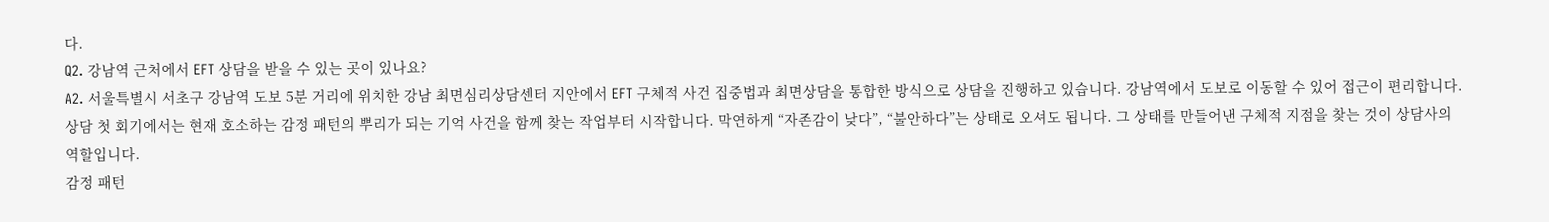다.
Q2. 강남역 근처에서 EFT 상담을 받을 수 있는 곳이 있나요?
A2. 서울특별시 서초구 강남역 도보 5분 거리에 위치한 강남 최면심리상담센터 지안에서 EFT 구체적 사건 집중법과 최면상담을 통합한 방식으로 상담을 진행하고 있습니다. 강남역에서 도보로 이동할 수 있어 접근이 편리합니다. 상담 첫 회기에서는 현재 호소하는 감정 패턴의 뿌리가 되는 기억 사건을 함께 찾는 작업부터 시작합니다. 막연하게 “자존감이 낮다”, “불안하다”는 상태로 오셔도 됩니다. 그 상태를 만들어낸 구체적 지점을 찾는 것이 상담사의 역할입니다.
감정 패턴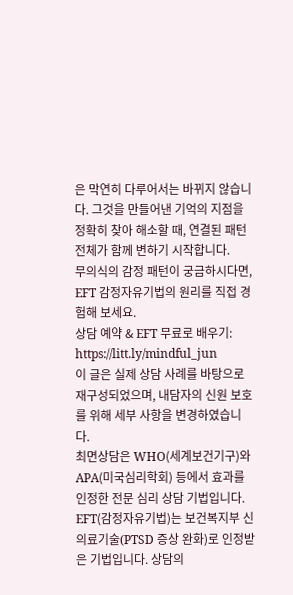은 막연히 다루어서는 바뀌지 않습니다. 그것을 만들어낸 기억의 지점을 정확히 찾아 해소할 때, 연결된 패턴 전체가 함께 변하기 시작합니다.
무의식의 감정 패턴이 궁금하시다면, EFT 감정자유기법의 원리를 직접 경험해 보세요.
상담 예약 & EFT 무료로 배우기: https://litt.ly/mindful_jun
이 글은 실제 상담 사례를 바탕으로 재구성되었으며, 내담자의 신원 보호를 위해 세부 사항을 변경하였습니다.
최면상담은 WHO(세계보건기구)와 APA(미국심리학회) 등에서 효과를 인정한 전문 심리 상담 기법입니다. EFT(감정자유기법)는 보건복지부 신의료기술(PTSD 증상 완화)로 인정받은 기법입니다. 상담의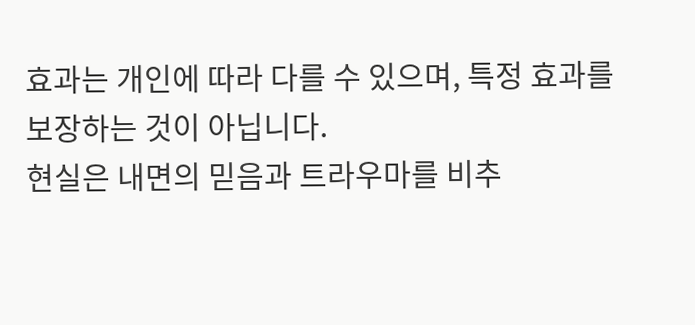효과는 개인에 따라 다를 수 있으며, 특정 효과를 보장하는 것이 아닙니다.
현실은 내면의 믿음과 트라우마를 비추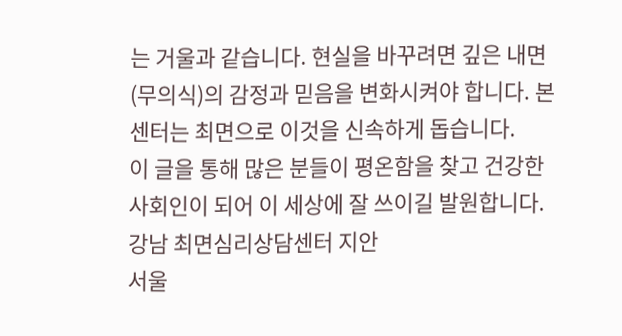는 거울과 같습니다. 현실을 바꾸려면 깊은 내면(무의식)의 감정과 믿음을 변화시켜야 합니다. 본 센터는 최면으로 이것을 신속하게 돕습니다.
이 글을 통해 많은 분들이 평온함을 찾고 건강한 사회인이 되어 이 세상에 잘 쓰이길 발원합니다.
강남 최면심리상담센터 지안
서울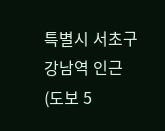특별시 서초구 강남역 인근 (도보 5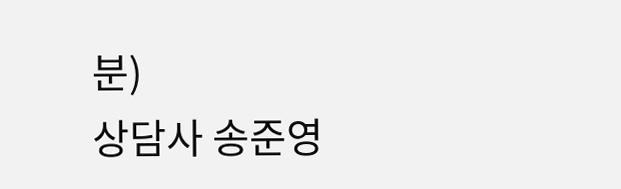분)
상담사 송준영